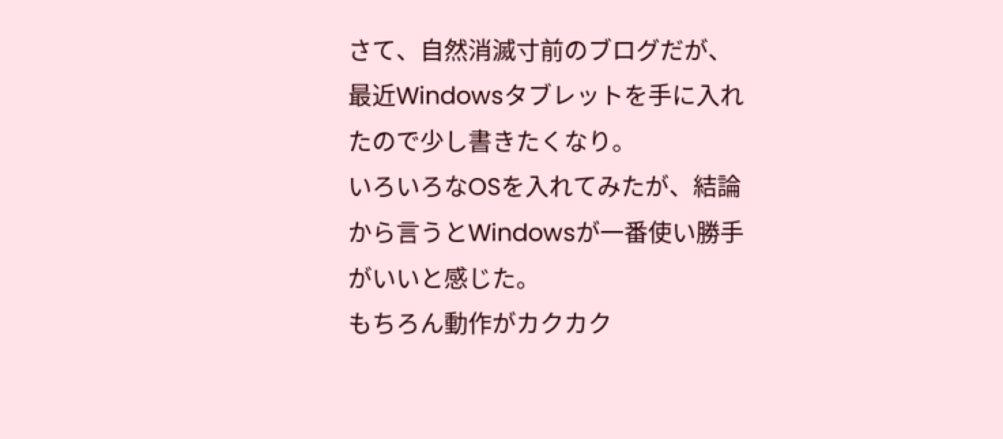さて、自然消滅寸前のブログだが、最近Windowsタブレットを手に入れたので少し書きたくなり。
いろいろなOSを入れてみたが、結論から言うとWindowsが一番使い勝手がいいと感じた。
もちろん動作がカクカク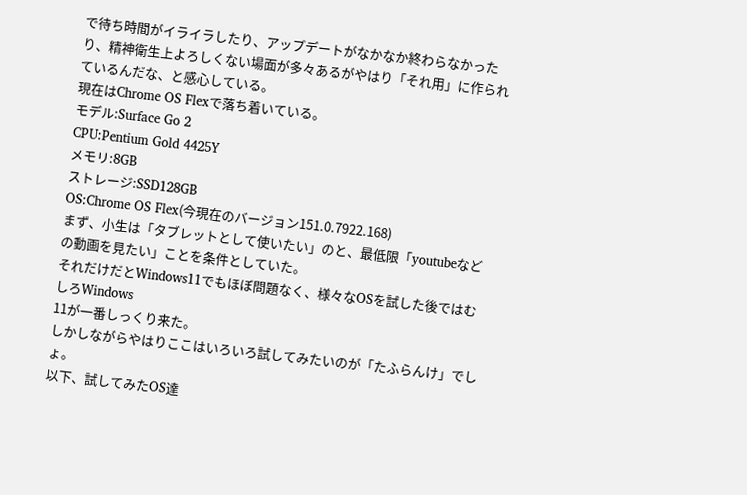で待ち時間がイライラしたり、アップデートがなかなか終わらなかったり、精神衛生上よろしくない場面が多々あるがやはり「それ用」に作られているんだな、と感心している。
現在はChrome OS Flexで落ち着いている。
モデル:Surface Go 2
CPU:Pentium Gold 4425Y
メモリ:8GB
ストレージ:SSD128GB
OS:Chrome OS Flex(今現在のバージョン151.0.7922.168)
まず、小生は「タブレットとして使いたい」のと、最低限「youtubeなどの動画を見たい」ことを条件としていた。
それだけだとWindows11でもほぼ問題なく、様々なOSを試した後ではむしろWindows
11が一番しっくり来た。
しかしながらやはりここはいろいろ試してみたいのが「たふらんけ」でしょ。
以下、試してみたOS達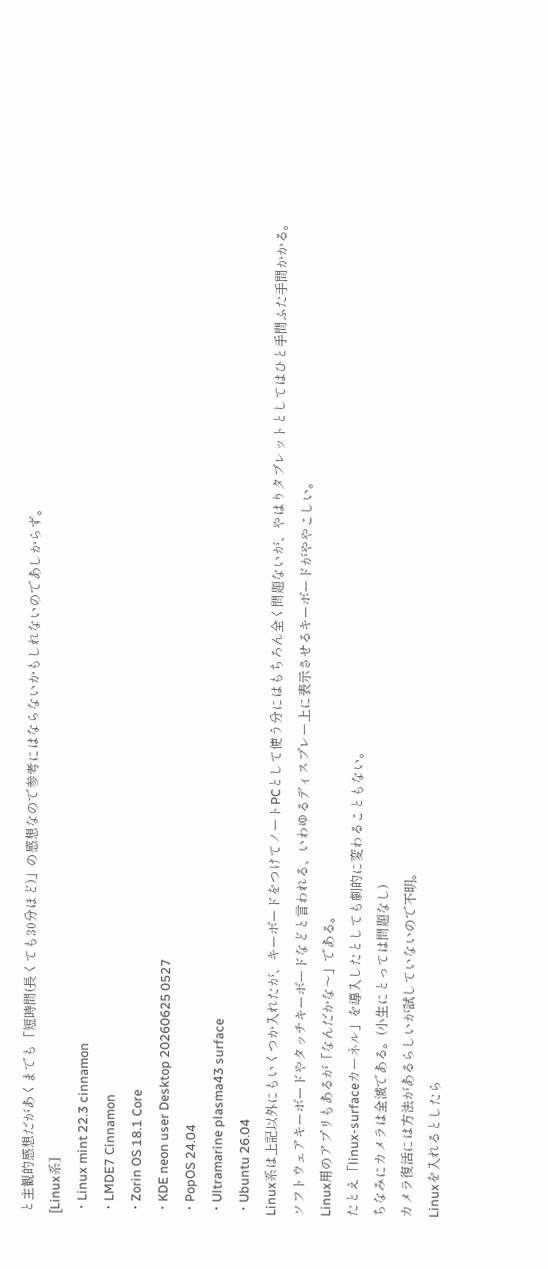と主観的感想だがあくまでも「短時間(長くても30分ほど)」の感想なので参考にはならないかもしれないのであしからず。
[Linux系]
・Linux mint 22.3 cinnamon
・LMDE7 Cinnamon
・Zorin OS 18.1 Core
・KDE neon user Desktop 20260625 0527
・PopOS 24.04
・Ultramarine plasma43 surface
・Ubuntu 26.04
Linux系は上記以外にもいくつか入れたが、キーボードをつけてノートPCとして使う分にはもちろん全く問題ないが、やはりタブレットとしてはひと手間ふた手間かかる。
ソフトウェアキーボードやタッチキーボードなどと言われる、いわゆるディスプレー上に表示させるキーボードがややこしい。
Linux用のアプリもあるが「なんだかな〜」である。
たとえ「linux-surfaceカーネル」を導入したとしても劇的に変わることもない。
ちなみにカメラは全滅である。(小生にとっては問題なし)
カメラ復活には方法があるらしいが試していないので不明。
Linuxを入れるとしたら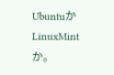UbuntuかLinuxMintか。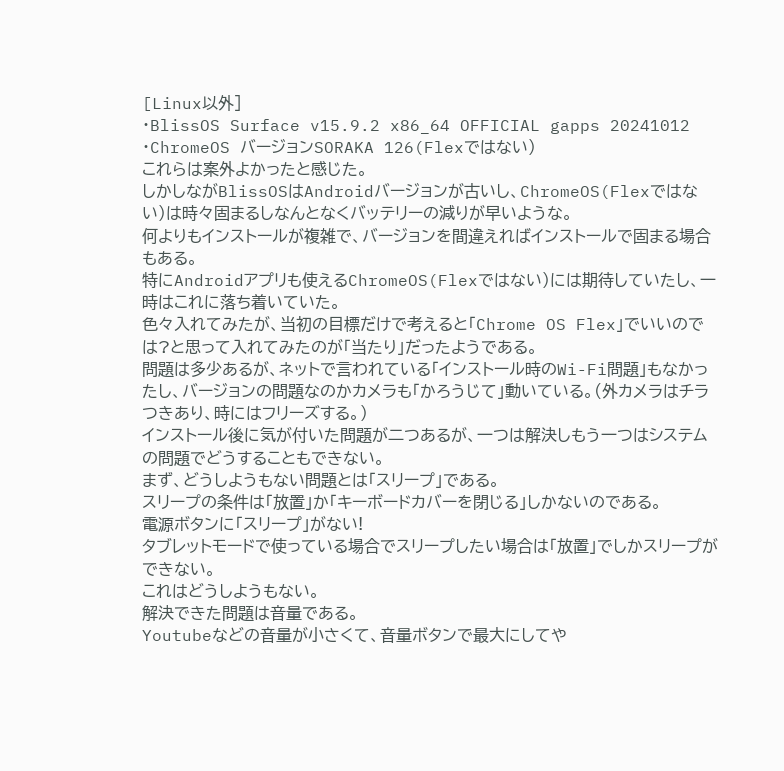[Linux以外]
・BlissOS Surface v15.9.2 x86_64 OFFICIAL gapps 20241012
・ChromeOS バージョンSORAKA 126(Flexではない)
これらは案外よかったと感じた。
しかしながBlissOSはAndroidバージョンが古いし、ChromeOS(Flexではない)は時々固まるしなんとなくバッテリーの減りが早いような。
何よりもインストールが複雑で、バージョンを間違えればインストールで固まる場合もある。
特にAndroidアプリも使えるChromeOS(Flexではない)には期待していたし、一時はこれに落ち着いていた。
色々入れてみたが、当初の目標だけで考えると「Chrome OS Flex」でいいのでは?と思って入れてみたのが「当たり」だったようである。
問題は多少あるが、ネットで言われている「インストール時のWi-Fi問題」もなかったし、バージョンの問題なのかカメラも「かろうじて」動いている。(外カメラはチラつきあり、時にはフリーズする。)
インストール後に気が付いた問題が二つあるが、一つは解決しもう一つはシステムの問題でどうすることもできない。
まず、どうしようもない問題とは「スリープ」である。
スリープの条件は「放置」か「キーボードカバーを閉じる」しかないのである。
電源ボタンに「スリープ」がない!
タブレットモードで使っている場合でスリープしたい場合は「放置」でしかスリープができない。
これはどうしようもない。
解決できた問題は音量である。
Youtubeなどの音量が小さくて、音量ボタンで最大にしてや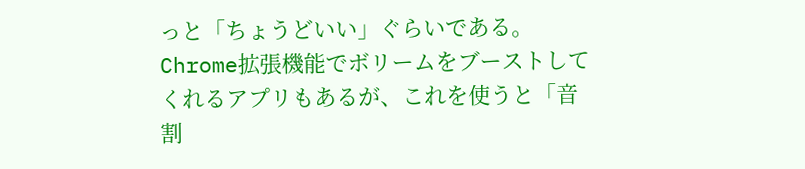っと「ちょうどいい」ぐらいである。
Chrome拡張機能でボリームをブーストしてくれるアプリもあるが、これを使うと「音割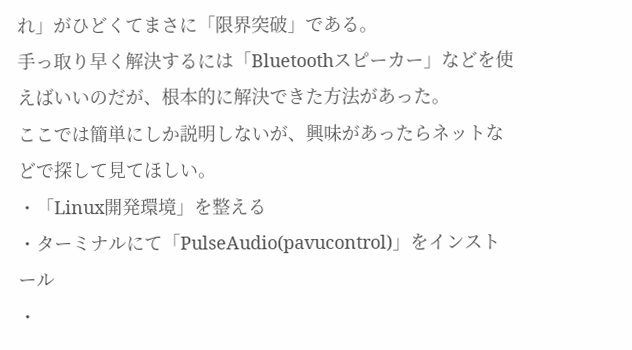れ」がひどくてまさに「限界突破」である。
手っ取り早く解決するには「Bluetoothスピーカー」などを使えばいいのだが、根本的に解決できた方法があった。
ここでは簡単にしか説明しないが、興味があったらネットなどで探して見てほしい。
・「Linux開発環境」を整える
・ターミナルにて「PulseAudio(pavucontrol)」をインストール
・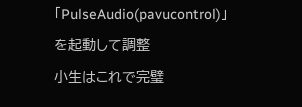「PulseAudio(pavucontrol)」を起動して調整
小生はこれで完璧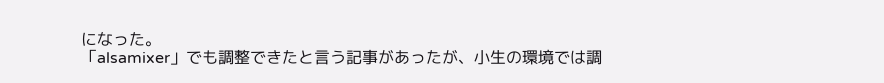になった。
「alsamixer」でも調整できたと言う記事があったが、小生の環境では調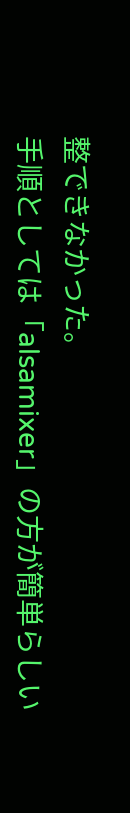整できなかった。
手順としては「alsamixer」の方が簡単らしい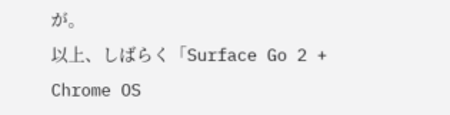が。
以上、しばらく「Surface Go 2 + Chrome OS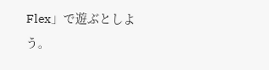Flex」で遊ぶとしよう。